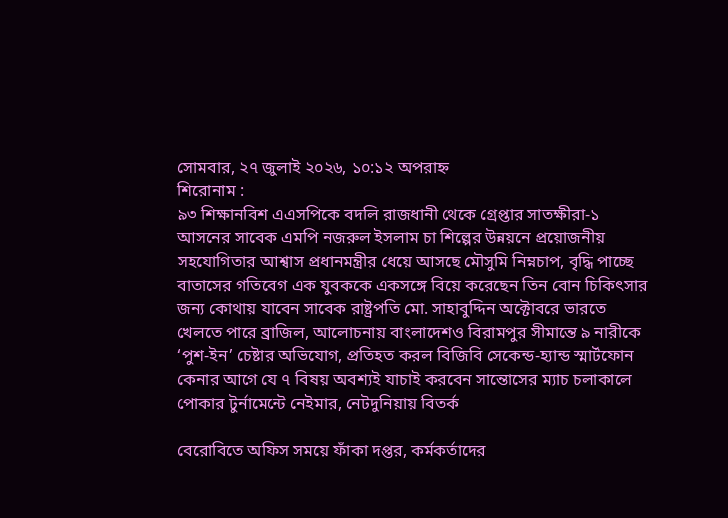সোমবার, ২৭ জুলাই ২০২৬, ১০:১২ অপরাহ্ন
শিরোনাম :
৯৩ শিক্ষানবিশ এএসপিকে বদলি রাজধানী থেকে গ্রেপ্তার সাতক্ষীরা-১ আসনের সাবেক এমপি নজরুল ইসলাম চা শিল্পের উন্নয়নে প্রয়োজনীয় সহযোগিতার আশ্বাস প্রধানমন্ত্রীর ধেয়ে আসছে মৌসুমি নিম্নচাপ, বৃদ্ধি পাচ্ছে বাতাসের গতিবেগ এক যুবককে একসঙ্গে বিয়ে করেছেন তিন বোন চিকিৎসার জন্য কোথায় যাবেন সাবেক রাষ্ট্রপতি মো. সাহাবুদ্দিন অক্টোবরে ভারতে খেলতে পারে ব্রাজিল, আলোচনায় বাংলাদেশও বিরামপুর সীমান্তে ৯ নারীকে ‘পুশ-ইন’ চেষ্টার অভিযোগ, প্রতিহত করল বিজিবি সেকেন্ড-হ্যান্ড স্মার্টফোন কেনার আগে যে ৭ বিষয় অবশ্যই যাচাই করবেন সান্তোসের ম্যাচ চলাকালে পোকার টুর্নামেন্টে নেইমার, নেটদুনিয়ায় বিতর্ক

বেরোবিতে অফিস সময়ে ফাঁকা দপ্তর, কর্মকর্তাদের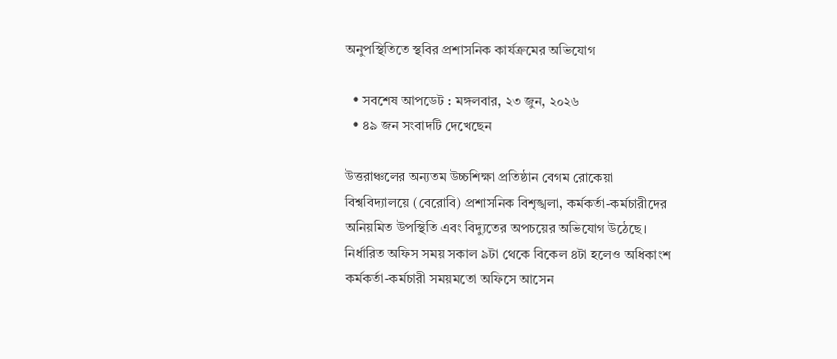অনুপস্থিতিতে স্থবির প্রশাসনিক কার্যক্রমের অভিযোগ

  • সবশেষ আপডেট : মঙ্গলবার, ২৩ জুন, ২০২৬
  • ৪৯ জন সংবাদটি দেখেছেন

উত্তরাঞ্চলের অন্যতম উচ্চশিক্ষা প্রতিষ্ঠান বেগম রোকেয়া বিশ্ববিদ্যালয়ে (বেরোবি) প্রশাসনিক বিশৃঙ্খলা, কর্মকর্তা-কর্মচারীদের অনিয়মিত উপস্থিতি এবং বিদ্যুতের অপচয়ের অভিযোগ উঠেছে। নির্ধারিত অফিস সময় সকাল ৯টা থেকে বিকেল ৪টা হলেও অধিকাংশ কর্মকর্তা-কর্মচারী সময়মতো অফিসে আসেন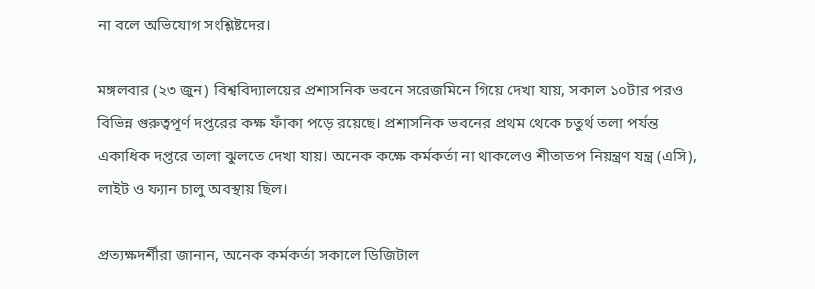না বলে অভিযোগ সংশ্লিষ্টদের।

মঙ্গলবার (২৩ জুন) বিশ্ববিদ্যালয়ের প্রশাসনিক ভবনে সরেজমিনে গিয়ে দেখা যায়, সকাল ১০টার পরও বিভিন্ন গুরুত্বপূর্ণ দপ্তরের কক্ষ ফাঁকা পড়ে রয়েছে। প্রশাসনিক ভবনের প্রথম থেকে চতুর্থ তলা পর্যন্ত একাধিক দপ্তরে তালা ঝুলতে দেখা যায়। অনেক কক্ষে কর্মকর্তা না থাকলেও শীতাতপ নিয়ন্ত্রণ যন্ত্র (এসি), লাইট ও ফ্যান চালু অবস্থায় ছিল।

প্রত্যক্ষদর্শীরা জানান, অনেক কর্মকর্তা সকালে ডিজিটাল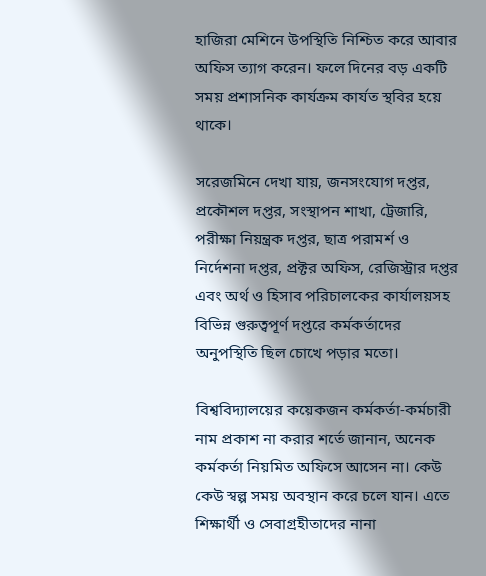হাজিরা মেশিনে উপস্থিতি নিশ্চিত করে আবার অফিস ত্যাগ করেন। ফলে দিনের বড় একটি সময় প্রশাসনিক কার্যক্রম কার্যত স্থবির হয়ে থাকে।

সরেজমিনে দেখা যায়, জনসংযোগ দপ্তর, প্রকৌশল দপ্তর, সংস্থাপন শাখা, ট্রেজারি, পরীক্ষা নিয়ন্ত্রক দপ্তর, ছাত্র পরামর্শ ও নির্দেশনা দপ্তর, প্রক্টর অফিস, রেজিস্ট্রার দপ্তর এবং অর্থ ও হিসাব পরিচালকের কার্যালয়সহ বিভিন্ন গুরুত্বপূর্ণ দপ্তরে কর্মকর্তাদের অনুপস্থিতি ছিল চোখে পড়ার মতো।

বিশ্ববিদ্যালয়ের কয়েকজন কর্মকর্তা-কর্মচারী নাম প্রকাশ না করার শর্তে জানান, অনেক কর্মকর্তা নিয়মিত অফিসে আসেন না। কেউ কেউ স্বল্প সময় অবস্থান করে চলে যান। এতে শিক্ষার্থী ও সেবাগ্রহীতাদের নানা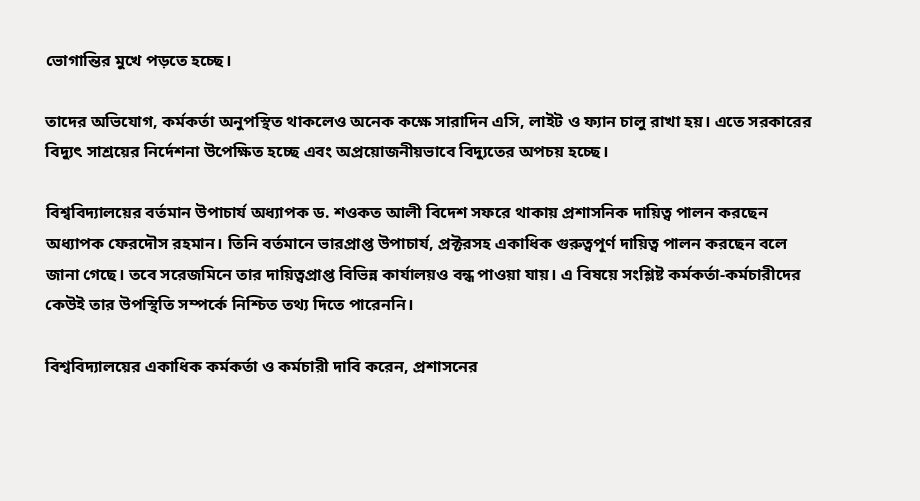ভোগান্তির মুখে পড়তে হচ্ছে।

তাদের অভিযোগ, কর্মকর্তা অনুপস্থিত থাকলেও অনেক কক্ষে সারাদিন এসি, লাইট ও ফ্যান চালু রাখা হয়। এতে সরকারের বিদ্যুৎ সাশ্রয়ের নির্দেশনা উপেক্ষিত হচ্ছে এবং অপ্রয়োজনীয়ভাবে বিদ্যুতের অপচয় হচ্ছে।

বিশ্ববিদ্যালয়ের বর্তমান উপাচার্য অধ্যাপক ড. শওকত আলী বিদেশ সফরে থাকায় প্রশাসনিক দায়িত্ব পালন করছেন অধ্যাপক ফেরদৌস রহমান। তিনি বর্তমানে ভারপ্রাপ্ত উপাচার্য, প্রক্টরসহ একাধিক গুরুত্বপূর্ণ দায়িত্ব পালন করছেন বলে জানা গেছে। তবে সরেজমিনে তার দায়িত্বপ্রাপ্ত বিভিন্ন কার্যালয়ও বন্ধ পাওয়া যায়। এ বিষয়ে সংশ্লিষ্ট কর্মকর্তা-কর্মচারীদের কেউই তার উপস্থিতি সম্পর্কে নিশ্চিত তথ্য দিতে পারেননি।

বিশ্ববিদ্যালয়ের একাধিক কর্মকর্তা ও কর্মচারী দাবি করেন, প্রশাসনের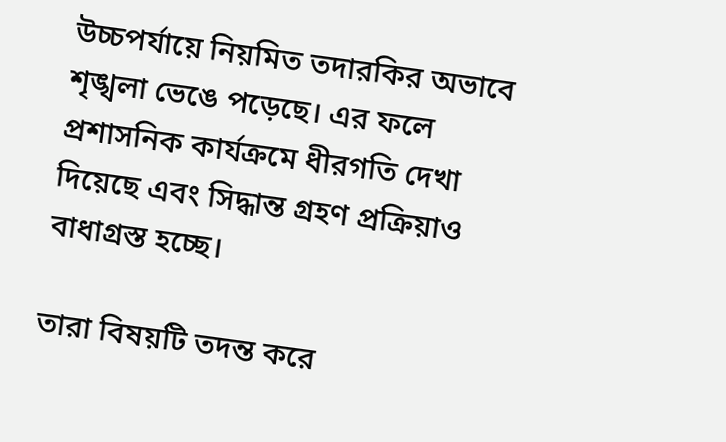উচ্চপর্যায়ে নিয়মিত তদারকির অভাবে শৃঙ্খলা ভেঙে পড়েছে। এর ফলে প্রশাসনিক কার্যক্রমে ধীরগতি দেখা দিয়েছে এবং সিদ্ধান্ত গ্রহণ প্রক্রিয়াও বাধাগ্রস্ত হচ্ছে।

তারা বিষয়টি তদন্ত করে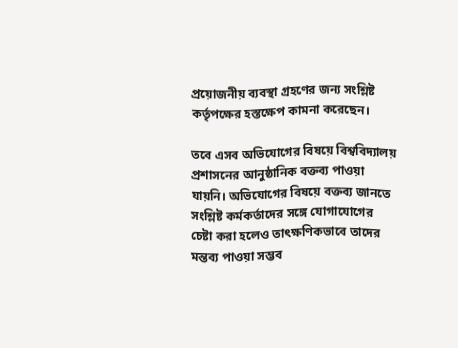প্রয়োজনীয় ব্যবস্থা গ্রহণের জন্য সংশ্লিষ্ট কর্তৃপক্ষের হস্তক্ষেপ কামনা করেছেন।

তবে এসব অভিযোগের বিষয়ে বিশ্ববিদ্যালয় প্রশাসনের আনুষ্ঠানিক বক্তব্য পাওয়া যায়নি। অভিযোগের বিষয়ে বক্তব্য জানতে সংশ্লিষ্ট কর্মকর্তাদের সঙ্গে যোগাযোগের চেষ্টা করা হলেও তাৎক্ষণিকভাবে তাদের মন্তব্য পাওয়া সম্ভব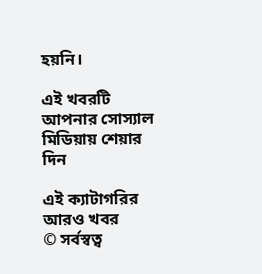হয়নি।

এই খবরটি আপনার সোস্যাল মিডিয়ায় শেয়ার দিন

এই ক্যাটাগরির আরও খবর
© সর্বস্বত্ব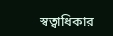স্বত্বাধিকার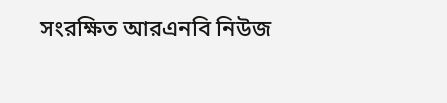সংরক্ষিত আরএনবি নিউজ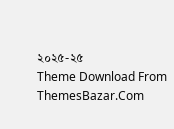২০২৫-২৫
Theme Download From ThemesBazar.Com